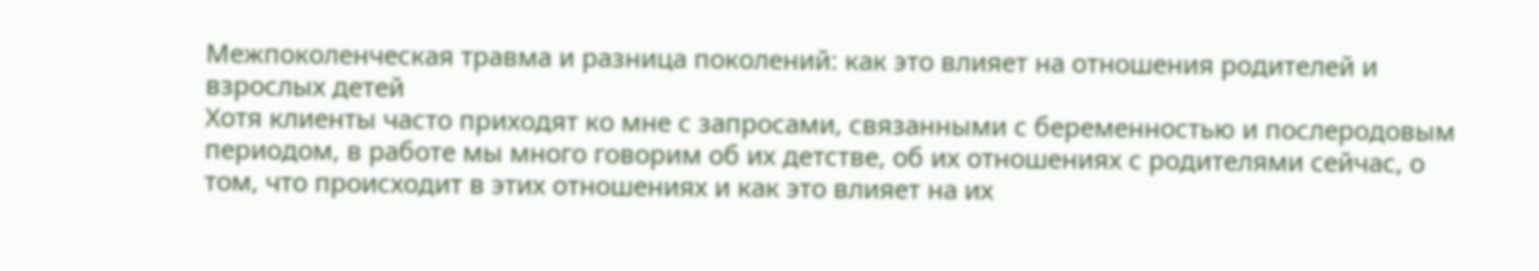Межпоколенческая травма и разница поколений: как это влияет на отношения родителей и взрослых детей
Хотя клиенты часто приходят ко мне с запросами, связанными с беременностью и послеродовым периодом, в работе мы много говорим об их детстве, об их отношениях с родителями сейчас, о том, что происходит в этих отношениях и как это влияет на их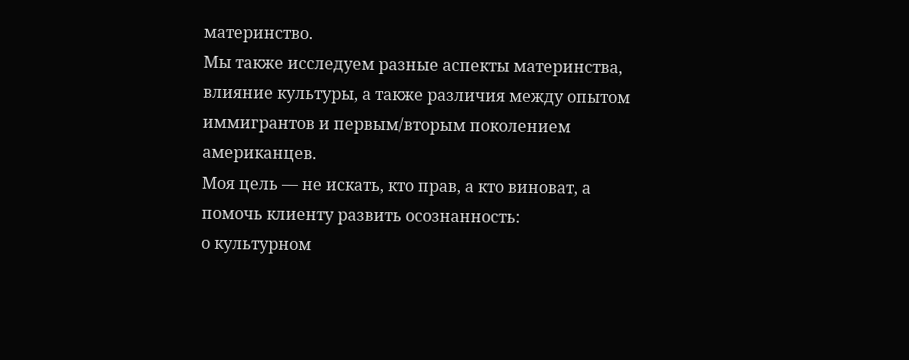материнство.
Мы также исследуем разные аспекты материнства, влияние культуры, а также различия между опытом иммигрантов и первым/вторым поколением американцев.
Моя цель — не искать, кто прав, а кто виноват, а помочь клиенту развить осознанность:
о культурном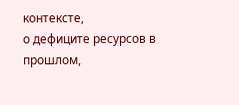контексте,
о дефиците ресурсов в прошлом,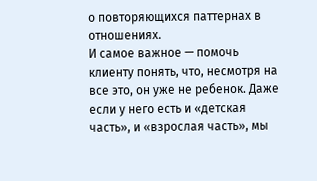о повторяющихся паттернах в отношениях.
И самое важное — помочь клиенту понять, что, несмотря на все это, он уже не ребенок. Даже если у него есть и «детская часть», и «взрослая часть», мы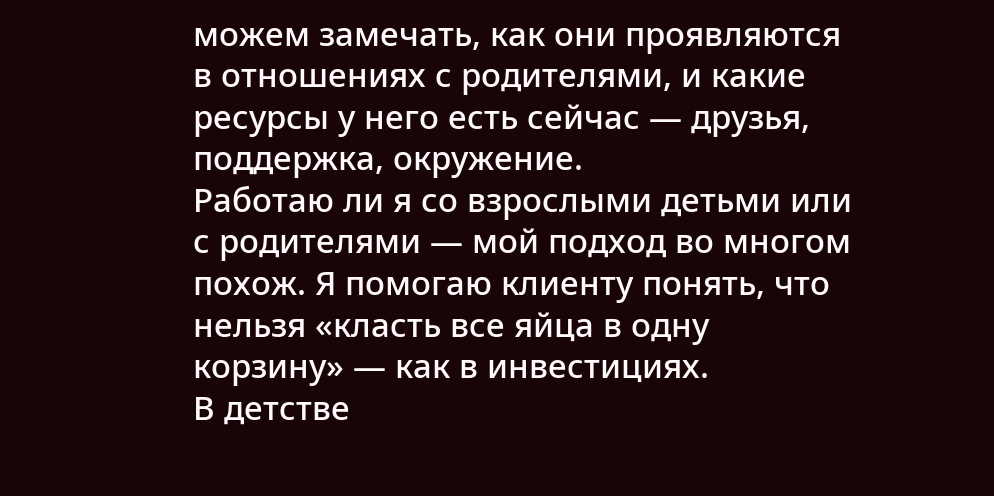можем замечать, как они проявляются в отношениях с родителями, и какие ресурсы у него есть сейчас — друзья, поддержка, окружение.
Работаю ли я со взрослыми детьми или с родителями — мой подход во многом похож. Я помогаю клиенту понять, что нельзя «класть все яйца в одну корзину» — как в инвестициях.
В детстве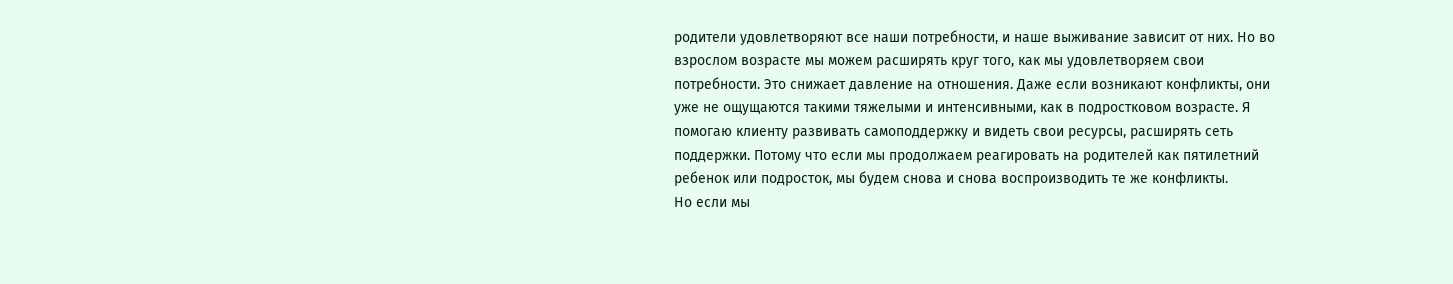родители удовлетворяют все наши потребности, и наше выживание зависит от них. Но во взрослом возрасте мы можем расширять круг того, как мы удовлетворяем свои потребности. Это снижает давление на отношения. Даже если возникают конфликты, они уже не ощущаются такими тяжелыми и интенсивными, как в подростковом возрасте. Я помогаю клиенту развивать самоподдержку и видеть свои ресурсы, расширять сеть поддержки. Потому что если мы продолжаем реагировать на родителей как пятилетний ребенок или подросток, мы будем снова и снова воспроизводить те же конфликты.
Но если мы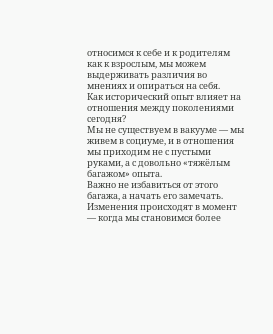относимся к себе и к родителям как к взрослым, мы можем выдерживать различия во мнениях и опираться на себя.
Как исторический опыт влияет на отношения между поколениями сегодня?
Мы не существуем в вакууме — мы живем в социуме, и в отношения мы приходим не с пустыми руками, а с довольно «тяжёлым багажом» опыта.
Важно не избавиться от этого багажа, а начать его замечать. Изменения происходят в момент — когда мы становимся более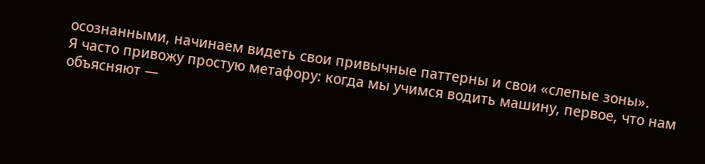осознанными, начинаем видеть свои привычные паттерны и свои «слепые зоны».
Я часто привожу простую метафору: когда мы учимся водить машину, первое, что нам объясняют —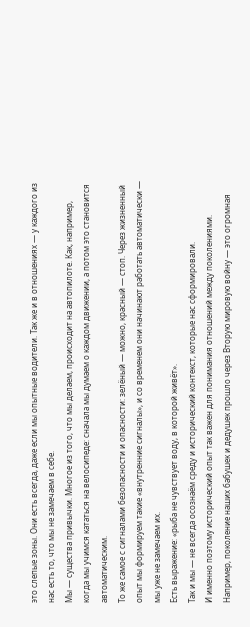это слепые зоны. Они есть всегда, даже если мы опытные водители. Так же и в отношениях — у каждого из нас есть то, что мы не замечаем в себе.
Мы — существа привычки. Многое из того, что мы делаем, происходит на автопилоте. Как, например, когда мы учимся кататься на велосипеде: сначала мы думаем о каждом движении, а потом это становится автоматическим.
То же самое с сигналами безопасности и опасности: зелёный — можно, красный — стоп. Через жизненный опыт мы формируем такие «внутренние сигналы», и со временем они начинают работать автоматически — мы уже не замечаем их.
Есть выражение: «рыба не чувствует воду, в которой живёт».
Так и мы — не всегда осознаём среду и исторический контекст, которые нас сформировали.
И именно поэтому исторический опыт так важен для понимания отношений между поколениями.
Например, поколение наших бабушек и дедушек прошло через Вторую мировую войну — это огромная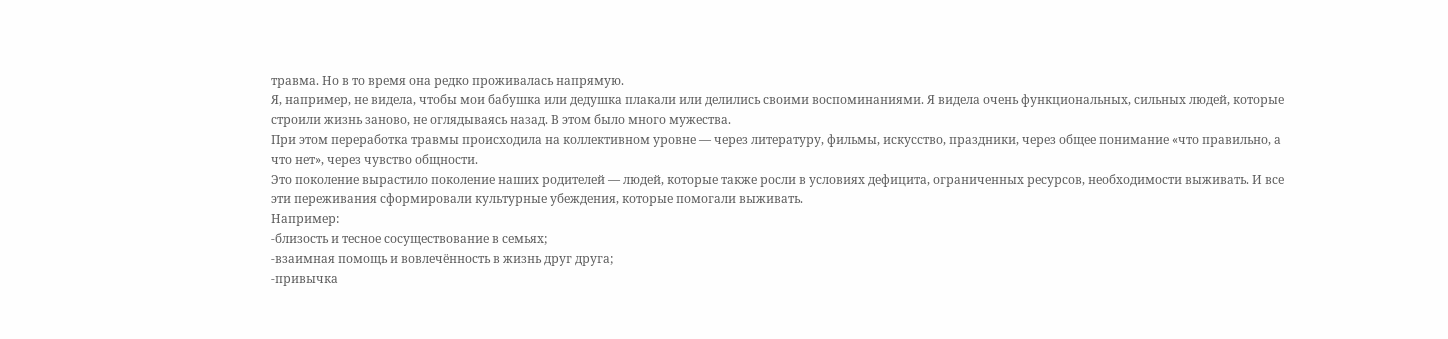травма. Но в то время она редко проживалась напрямую.
Я, например, не видела, чтобы мои бабушка или дедушка плакали или делились своими воспоминаниями. Я видела очень функциональных, сильных людей, которые строили жизнь заново, не оглядываясь назад. В этом было много мужества.
При этом переработка травмы происходила на коллективном уровне — через литературу, фильмы, искусство, праздники, через общее понимание «что правильно, а что нет», через чувство общности.
Это поколение вырастило поколение наших родителей — людей, которые также росли в условиях дефицита, ограниченных ресурсов, необходимости выживать. И все эти переживания сформировали культурные убеждения, которые помогали выживать.
Например:
-близость и тесное сосуществование в семьях;
-взаимная помощь и вовлечённость в жизнь друг друга;
-привычка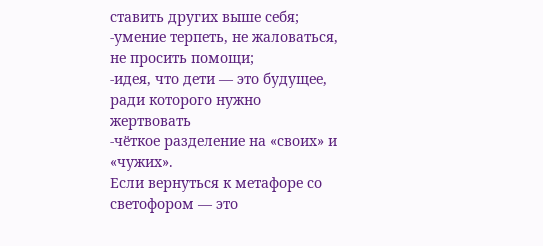ставить других выше себя;
-умение терпеть, не жаловаться, не просить помощи;
-идея, что дети — это будущее, ради которого нужно жертвовать
-чёткое разделение на «своих» и «чужих».
Если вернуться к метафоре со светофором — это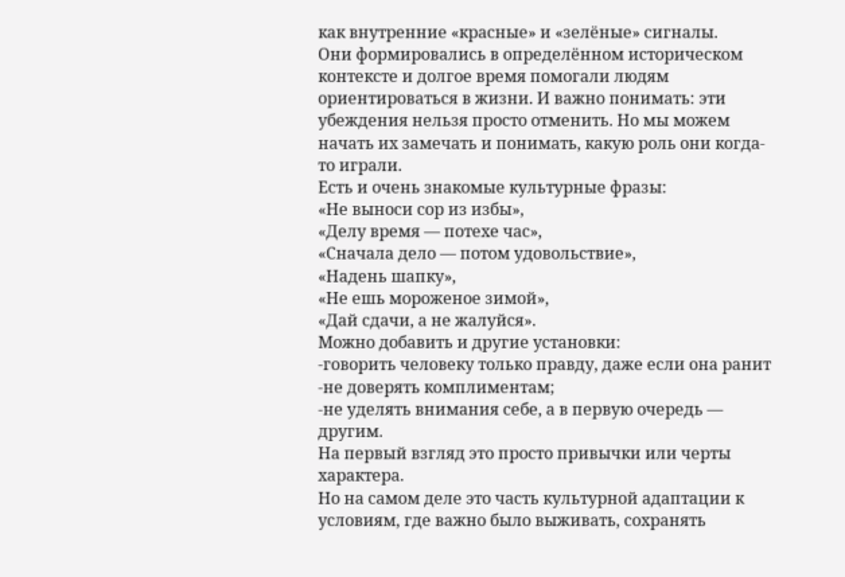как внутренние «красные» и «зелёные» сигналы.
Они формировались в определённом историческом контексте и долгое время помогали людям ориентироваться в жизни. И важно понимать: эти убеждения нельзя просто отменить. Но мы можем начать их замечать и понимать, какую роль они когда-то играли.
Есть и очень знакомые культурные фразы:
«Не выноси сор из избы»,
«Делу время — потехе час»,
«Сначала дело — потом удовольствие»,
«Надень шапку»,
«Не ешь мороженое зимой»,
«Дай сдачи, а не жалуйся».
Можно добавить и другие установки:
-говорить человеку только правду, даже если она ранит
-не доверять комплиментам;
-не уделять внимания себе, а в первую очередь — другим.
На первый взгляд это просто привычки или черты характера.
Но на самом деле это часть культурной адаптации к условиям, где важно было выживать, сохранять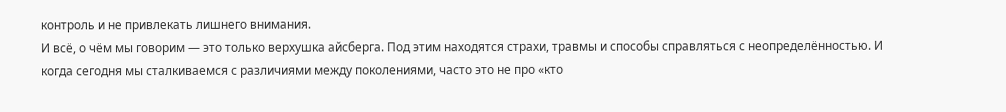контроль и не привлекать лишнего внимания.
И всё, о чём мы говорим — это только верхушка айсберга. Под этим находятся страхи, травмы и способы справляться с неопределённостью. И когда сегодня мы сталкиваемся с различиями между поколениями, часто это не про «кто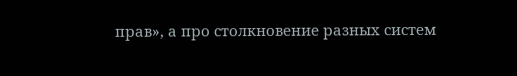прав», а про столкновение разных систем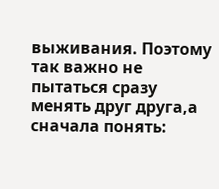выживания. Поэтому так важно не пытаться сразу менять друг друга,а сначала понять: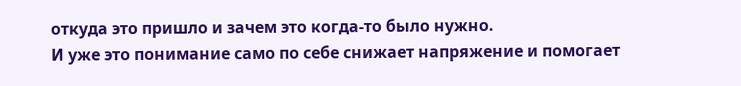откуда это пришло и зачем это когда-то было нужно.
И уже это понимание само по себе снижает напряжение и помогает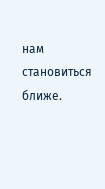нам становиться ближе.